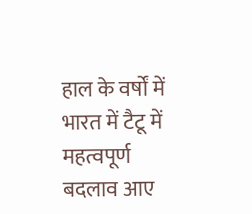हाल के वर्षों में भारत में टैटू में महत्वपूर्ण बदलाव आए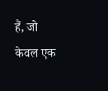हैं, जो केवल एक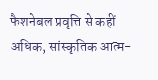फैशनेबल प्रवृत्ति से कहीं अधिक, सांस्कृतिक आत्म-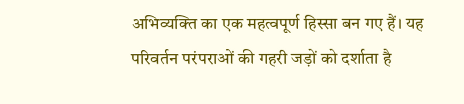अभिव्यक्ति का एक महत्वपूर्ण हिस्सा बन गए हैं। यह परिवर्तन परंपराओं की गहरी जड़ों को दर्शाता है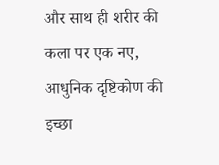और साथ ही शरीर की कला पर एक नए, आधुनिक दृष्टिकोण की इच्छा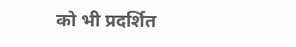को भी प्रदर्शित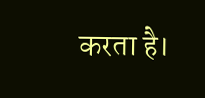करता है।